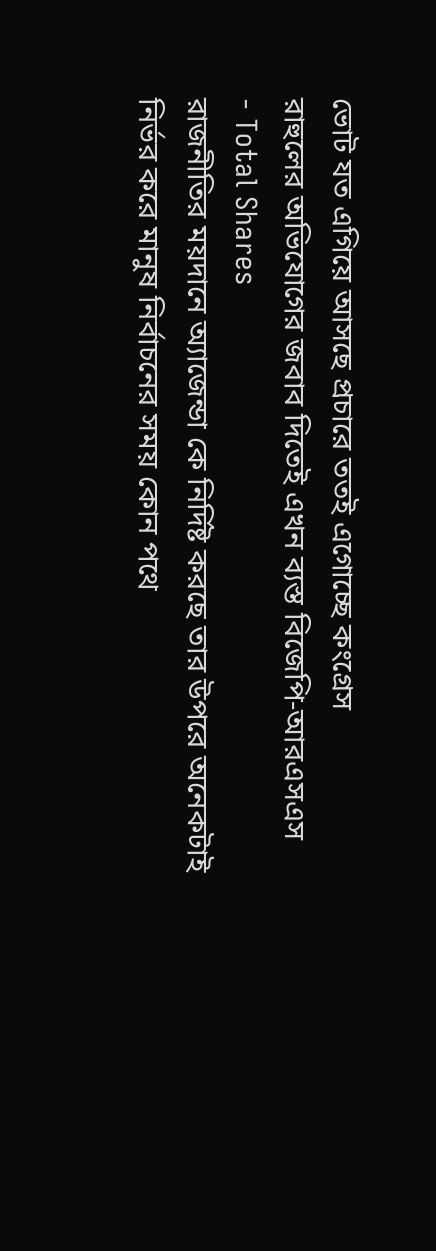ভোট যত এগিয়ে আসছে প্রচারে ততই এগোচ্ছে কংগ্রেস
রাহুলের অভিযোগের জবাব দিতেই এখন ব্যস্ত বিজেপি-আরএসএস
- Total Shares
রাজনীতির ময়দানে অ্যাজেন্ডা কে নির্দিষ্ট করছে তার উপরে অনেকটাই নির্ভর করে মানুষ নির্বাচনের সময় কোন পথে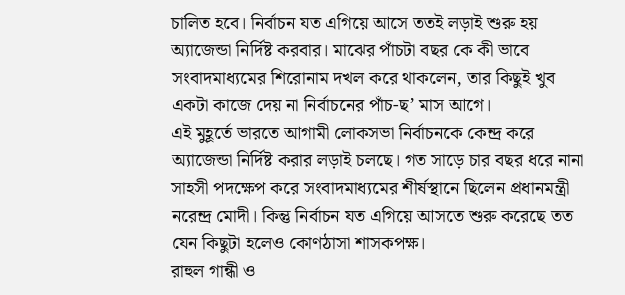চালিত হবে। নির্বাচন যত এগিয়ে আসে ততই লড়াই শুরু হয় অ্যাজেন্ডা নির্দিষ্ট করবার। মাঝের পাঁচটা বছর কে কী ভাবে সংবাদমাধ্যমের শিরোনাম দখল করে থাকলেন, তার কিছুই খুব একটা কাজে দেয় না নির্বাচনের পাঁচ-ছ’ মাস আগে।
এই মুহূর্তে ভারতে আগামী লোকসভা নির্বাচনকে কেন্দ্র করে অ্যাজেন্ডা নির্দিষ্ট করার লড়াই চলছে। গত সাড়ে চার বছর ধরে নানা সাহসী পদক্ষেপ করে সংবাদমাধ্যমের শীর্ষস্থানে ছিলেন প্রধানমন্ত্রী নরেন্দ্র মোদী। কিন্তু নির্বাচন যত এগিয়ে আসতে শুরু করেছে তত যেন কিছুটা হলেও কোণঠাসা শাসকপক্ষ।
রাহুল গান্ধী ও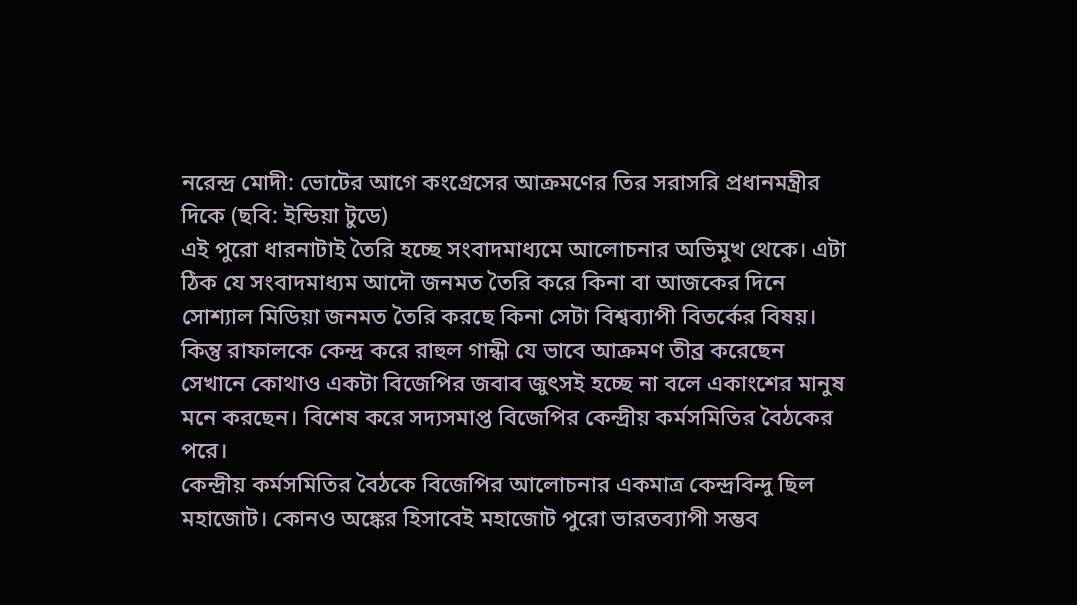নরেন্দ্র মোদী: ভোটের আগে কংগ্রেসের আক্রমণের তির সরাসরি প্রধানমন্ত্রীর দিকে (ছবি: ইন্ডিয়া টুডে)
এই পুরো ধারনাটাই তৈরি হচ্ছে সংবাদমাধ্যমে আলোচনার অভিমুখ থেকে। এটা ঠিক যে সংবাদমাধ্যম আদৌ জনমত তৈরি করে কিনা বা আজকের দিনে সোশ্যাল মিডিয়া জনমত তৈরি করছে কিনা সেটা বিশ্বব্যাপী বিতর্কের বিষয়। কিন্তু রাফালকে কেন্দ্র করে রাহুল গান্ধী যে ভাবে আক্রমণ তীব্র করেছেন সেখানে কোথাও একটা বিজেপির জবাব জুৎসই হচ্ছে না বলে একাংশের মানুষ মনে করছেন। বিশেষ করে সদ্যসমাপ্ত বিজেপির কেন্দ্রীয় কর্মসমিতির বৈঠকের পরে।
কেন্দ্রীয় কর্মসমিতির বৈঠকে বিজেপির আলোচনার একমাত্র কেন্দ্রবিন্দু ছিল মহাজোট। কোনও অঙ্কের হিসাবেই মহাজোট পুরো ভারতব্যাপী সম্ভব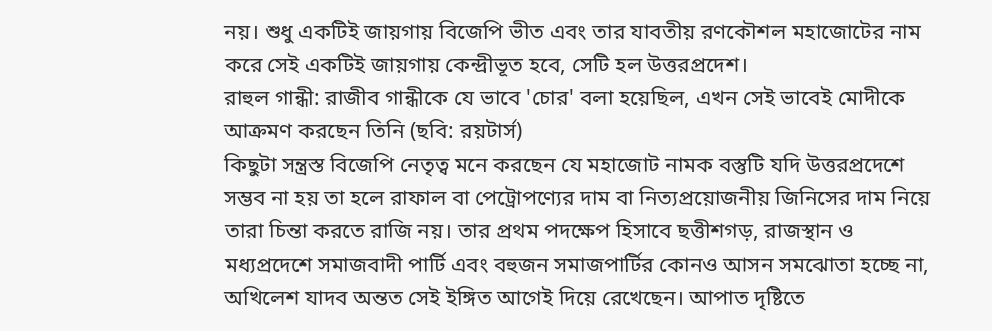নয়। শুধু একটিই জায়গায় বিজেপি ভীত এবং তার যাবতীয় রণকৌশল মহাজোটের নাম করে সেই একটিই জায়গায় কেন্দ্রীভূত হবে, সেটি হল উত্তরপ্রদেশ।
রাহুল গান্ধী: রাজীব গান্ধীকে যে ভাবে 'চোর' বলা হয়েছিল, এখন সেই ভাবেই মোদীকে আক্রমণ করছেন তিনি (ছবি: রয়টার্স)
কিছুটা সন্ত্রস্ত বিজেপি নেতৃত্ব মনে করছেন যে মহাজোট নামক বস্তুটি যদি উত্তরপ্রদেশে সম্ভব না হয় তা হলে রাফাল বা পেট্রোপণ্যের দাম বা নিত্যপ্রয়োজনীয় জিনিসের দাম নিয়ে তারা চিন্তা করতে রাজি নয়। তার প্রথম পদক্ষেপ হিসাবে ছত্তীশগড়, রাজস্থান ও মধ্যপ্রদেশে সমাজবাদী পার্টি এবং বহুজন সমাজপার্টির কোনও আসন সমঝোতা হচ্ছে না, অখিলেশ যাদব অন্তত সেই ইঙ্গিত আগেই দিয়ে রেখেছেন। আপাত দৃষ্টিতে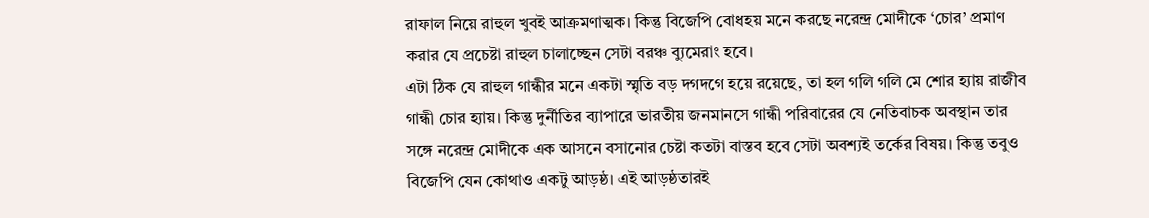রাফাল নিয়ে রাহুল খুবই আক্রমণাত্মক। কিন্তু বিজেপি বোধহয় মনে করছে নরেন্দ্র মোদীকে ‘চোর’ প্রমাণ করার যে প্রচেষ্টা রাহুল চালাচ্ছেন সেটা বরঞ্চ ব্যুমেরাং হবে।
এটা ঠিক যে রাহুল গান্ধীর মনে একটা স্মৃতি বড় দগদগে হয়ে রয়েছে, তা হল গলি গলি মে শোর হ্যায় রাজীব গান্ধী চোর হ্যায়। কিন্তু দুর্নীতির ব্যাপারে ভারতীয় জনমানসে গান্ধী পরিবারের যে নেতিবাচক অবস্থান তার সঙ্গে নরেন্দ্র মোদীকে এক আসনে বসানোর চেষ্টা কতটা বাস্তব হবে সেটা অবশ্যই তর্কের বিষয়। কিন্তু তবুও বিজেপি যেন কোথাও একটু আড়ষ্ঠ। এই আড়ষ্ঠতারই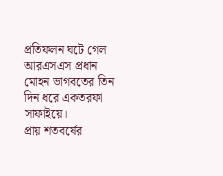প্রতিফলন ঘটে গেল আরএসএস প্রধান মোহন ভাগবতের তিন দিন ধরে একতরফা সাফাইয়ে।
প্রায় শতবর্ষের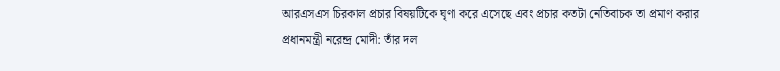আরএসএস চিরকাল প্রচার বিষয়টিকে ঘৃণা করে এসেছে এবং প্রচার কতটা নেতিবাচক তা প্রমাণ করার
প্রধানমন্ত্রী নরেন্দ্র মোদী: তাঁর দল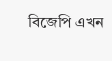বিজেপি এখন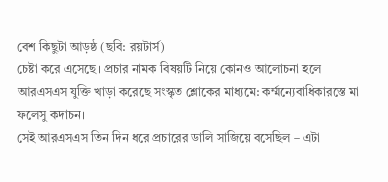বেশ কিছুটা আড়ষ্ঠ (ছবি: রয়টার্স)
চেষ্টা করে এসেছে। প্রচার নামক বিষয়টি নিয়ে কোনও আলোচনা হলে আরএসএস যুক্তি খাড়া করেছে সংস্কৃত শ্লোকের মাধ্যমে: কর্ম্মন্যেবাধিকারস্তে মা ফলেসু কদাচন।
সেই আরএসএস তিন দিন ধরে প্রচারের ডালি সাজিয়ে বসেছিল – এটা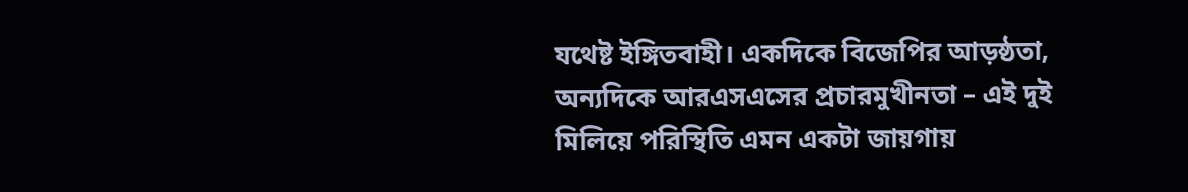যথেষ্ট ইঙ্গিতবাহী। একদিকে বিজেপির আড়ষ্ঠতা, অন্যদিকে আরএসএসের প্রচারমুখীনতা – এই দুই মিলিয়ে পরিস্থিতি এমন একটা জায়গায়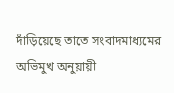দাঁড়িয়েছে তাতে সংবাদমাধ্যমের অভিমুখ অনুয়ায়ী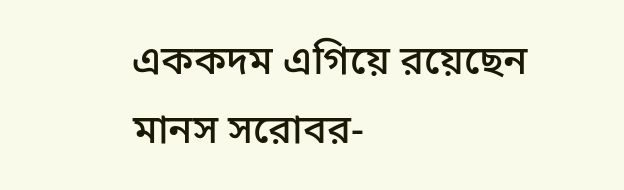এককদম এগিয়ে রয়েছেন মানস সরোবর-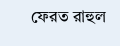ফেরত রাহুল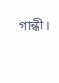গান্ধী।